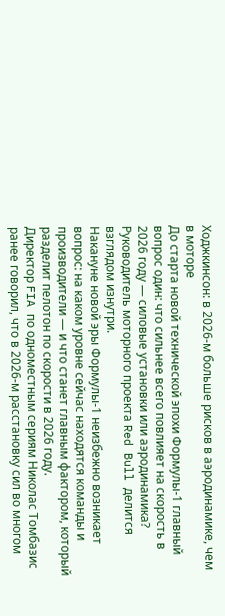Ходжкинсон: в 2026-м больше рисков в аэродинамике, чем в моторе
До старта новой технической эпохи Формулы-1 главный вопрос один: что сильнее всего повлияет на скорость в 2026 году — силовые установки или аэродинамика? Руководитель моторного проекта Red Bull делится взглядом изнутри.
Накануне новой эры Формулы-1 неизбежно возникает вопрос: на каком уровне сейчас находятся команды и производители — и что станет главным фактором, который разделит пелотон по скорости в 2026 году.
Директор FIA по одноместным сериям Николас Томбазис ранее говорил, что в 2026-м расстановку сил во многом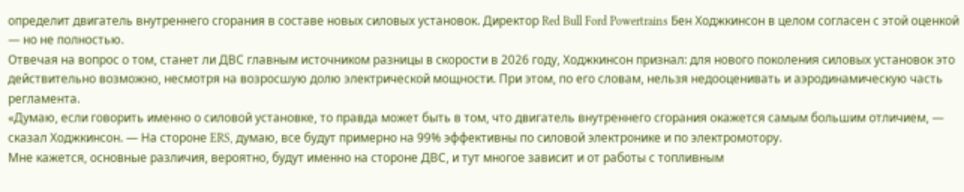определит двигатель внутреннего сгорания в составе новых силовых установок. Директор Red Bull Ford Powertrains Бен Ходжкинсон в целом согласен с этой оценкой — но не полностью.
Отвечая на вопрос о том, станет ли ДВС главным источником разницы в скорости в 2026 году, Ходжкинсон признал: для нового поколения силовых установок это действительно возможно, несмотря на возросшую долю электрической мощности. При этом, по его словам, нельзя недооценивать и аэродинамическую часть регламента.
«Думаю, если говорить именно о силовой установке, то правда может быть в том, что двигатель внутреннего сгорания окажется самым большим отличием, — сказал Ходжкинсон. — На стороне ERS, думаю, все будут примерно на 99% эффективны по силовой электронике и по электромотору.
Мне кажется, основные различия, вероятно, будут именно на стороне ДВС, и тут многое зависит и от работы с топливным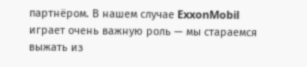партнёром. В нашем случае ExxonMobil играет очень важную роль — мы стараемся выжать из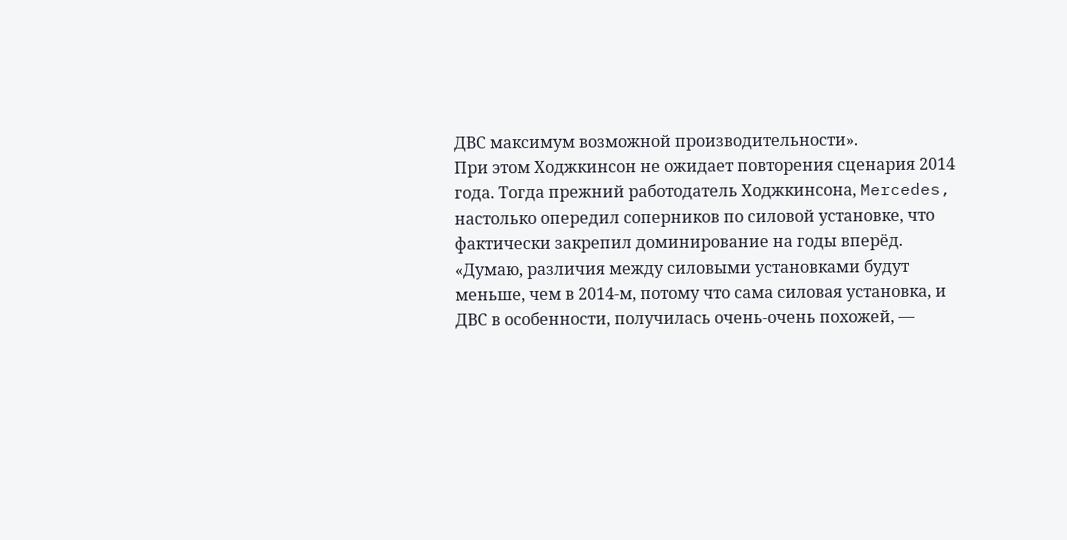ДВС максимум возможной производительности».
При этом Ходжкинсон не ожидает повторения сценария 2014 года. Тогда прежний работодатель Ходжкинсона, Mercedes, настолько опередил соперников по силовой установке, что фактически закрепил доминирование на годы вперёд.
«Думаю, различия между силовыми установками будут меньше, чем в 2014-м, потому что сама силовая установка, и ДВС в особенности, получилась очень-очень похожей, —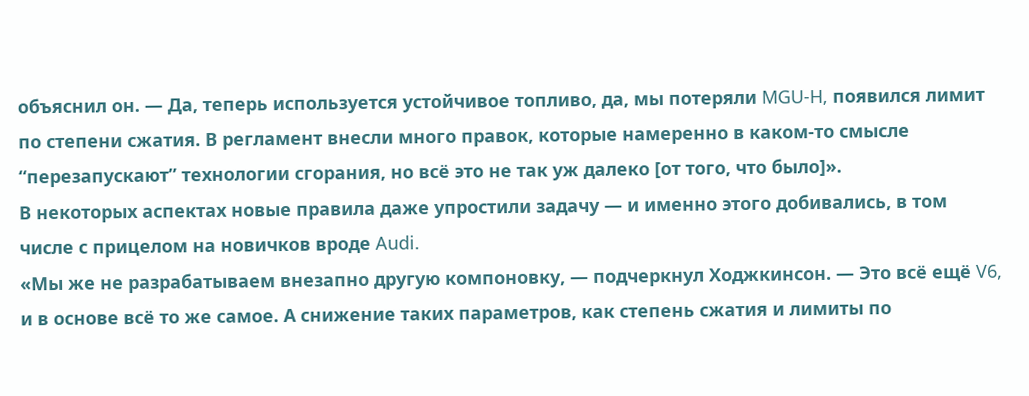объяснил он. — Да, теперь используется устойчивое топливо, да, мы потеряли MGU-H, появился лимит по степени сжатия. В регламент внесли много правок, которые намеренно в каком-то смысле “перезапускают” технологии сгорания, но всё это не так уж далеко [от того, что было]».
В некоторых аспектах новые правила даже упростили задачу — и именно этого добивались, в том числе с прицелом на новичков вроде Audi.
«Мы же не разрабатываем внезапно другую компоновку, — подчеркнул Ходжкинсон. — Это всё ещё V6, и в основе всё то же самое. А снижение таких параметров, как степень сжатия и лимиты по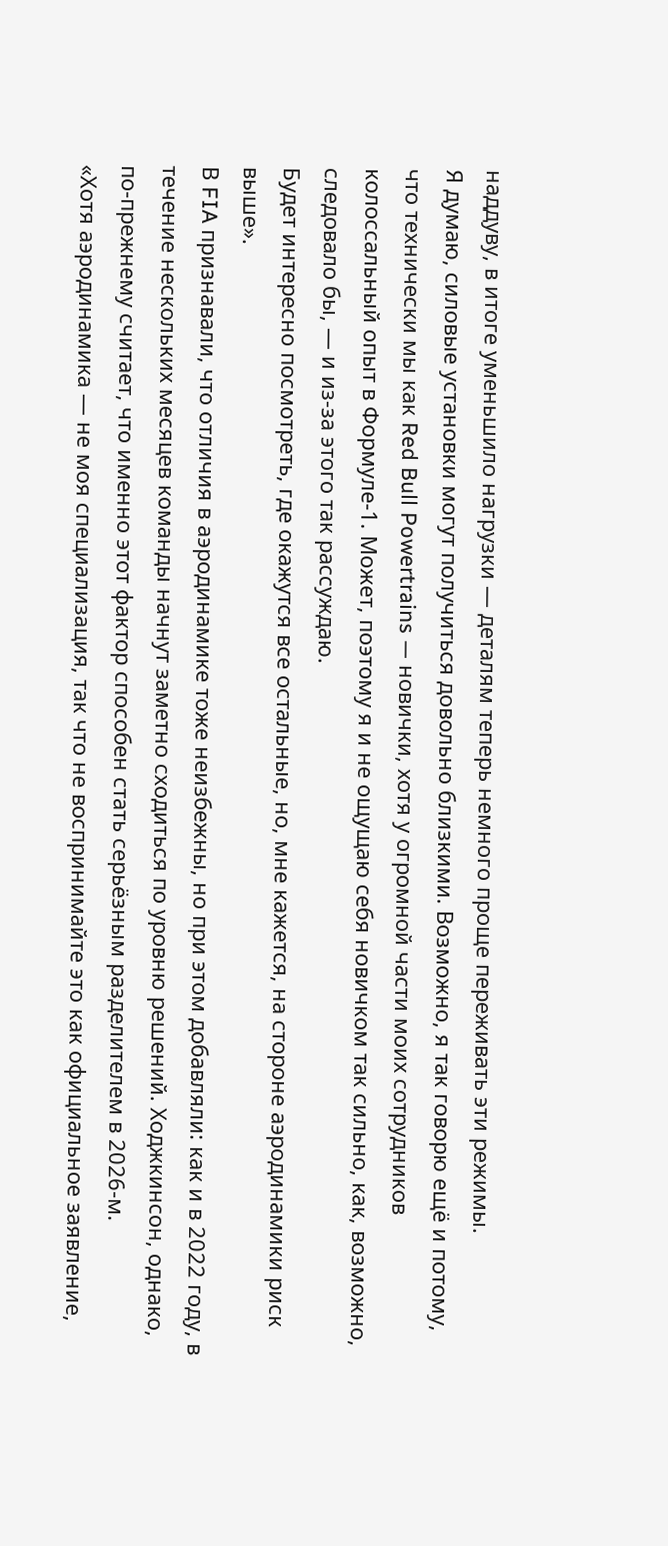наддуву, в итоге уменьшило нагрузки — деталям теперь немного проще переживать эти режимы.
Я думаю, силовые установки могут получиться довольно близкими. Возможно, я так говорю ещё и потому, что технически мы как Red Bull Powertrains — новички, хотя у огромной части моих сотрудников колоссальный опыт в Формуле-1. Может, поэтому я и не ощущаю себя новичком так сильно, как, возможно, следовало бы, — и из-за этого так рассуждаю.
Будет интересно посмотреть, где окажутся все остальные, но, мне кажется, на стороне аэродинамики риск выше».
В FIA признавали, что отличия в аэродинамике тоже неизбежны, но при этом добавляли: как и в 2022 году, в течение нескольких месяцев команды начнут заметно сходиться по уровню решений. Ходжкинсон, однако, по-прежнему считает, что именно этот фактор способен стать серьёзным разделителем в 2026-м.
«Хотя аэродинамика — не моя специализация, так что не воспринимайте это как официальное заявление,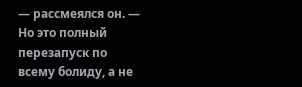— рассмеялся он. — Но это полный перезапуск по всему болиду, а не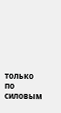только по силовым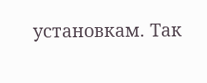установкам. Так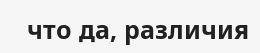что да, различия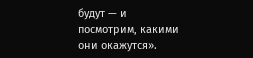будут — и посмотрим, какими они окажутся».